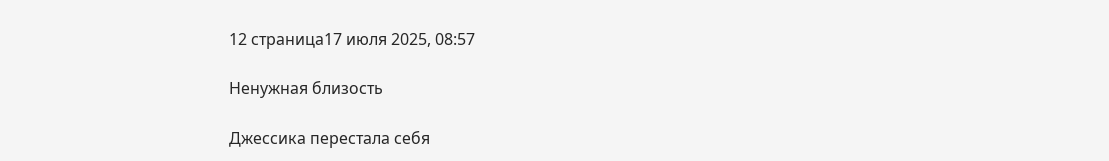12 страница17 июля 2025, 08:57

Ненужная близость

Джессика перестала себя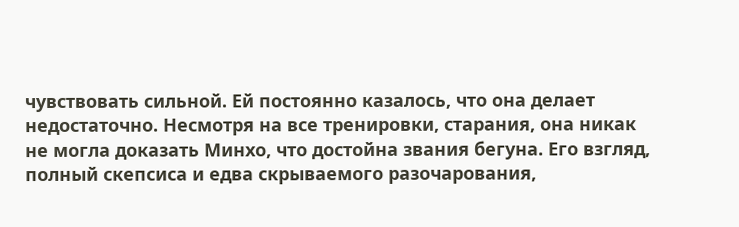чувствовать сильной. Ей постоянно казалось, что она делает недостаточно. Несмотря на все тренировки, старания, она никак не могла доказать Минхо, что достойна звания бегуна. Его взгляд, полный скепсиса и едва скрываемого разочарования,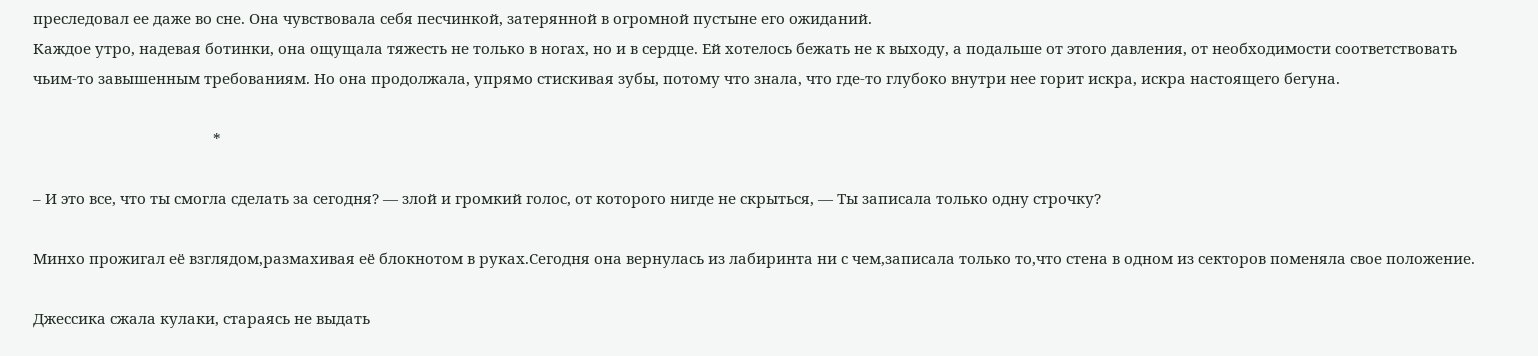преследовал ее даже во сне. Она чувствовала себя песчинкой, затерянной в огромной пустыне его ожиданий.
Каждое утро, надевая ботинки, она ощущала тяжесть не только в ногах, но и в сердце. Ей хотелось бежать не к выходу, а подальше от этого давления, от необходимости соответствовать чьим-то завышенным требованиям. Но она продолжала, упрямо стискивая зубы, потому что знала, что где-то глубоко внутри нее горит искра, искра настоящего бегуна.

                                             *

– И это все, что ты смогла сделать за сегодня? — злой и громкий голос, от которого нигде не скрыться, — Ты записала только одну строчку?

Минхо прожигал её взглядом,размахивая её блокнотом в руках.Сегодня она вернулась из лабиринта ни с чем,записала только то,что стена в одном из секторов поменяла свое положение.

Джессика сжала кулаки, стараясь не выдать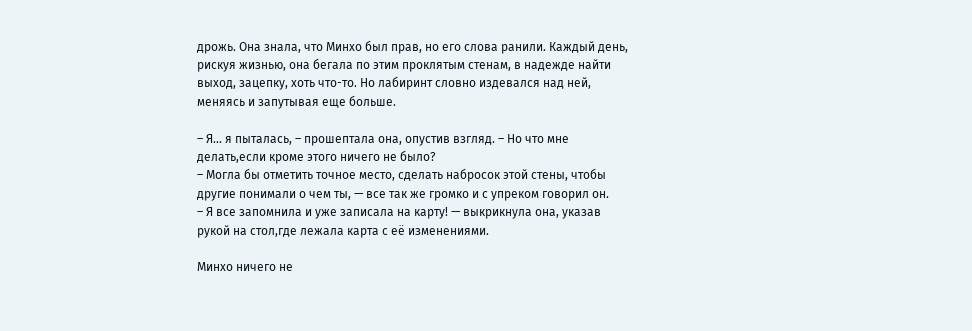дрожь. Она знала, что Минхо был прав, но его слова ранили. Каждый день, рискуя жизнью, она бегала по этим проклятым стенам, в надежде найти выход, зацепку, хоть что-то. Но лабиринт словно издевался над ней, меняясь и запутывая еще больше.

– Я... я пыталась, – прошептала она, опустив взгляд. – Но что мне делать,если кроме этого ничего не было?
– Могла бы отметить точное место, сделать набросок этой стены, чтобы другие понимали о чем ты, — все так же громко и с упреком говорил он.
– Я все запомнила и уже записала на карту! — выкрикнула она, указав рукой на стол,где лежала карта с её изменениями.

Минхо ничего не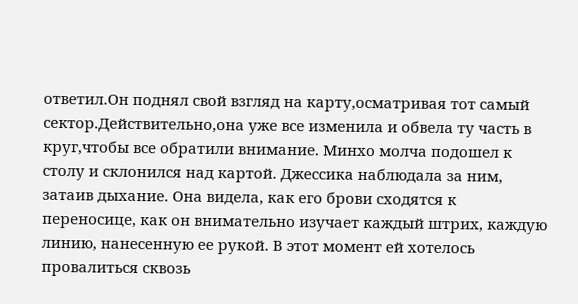ответил.Он поднял свой взгляд на карту,осматривая тот самый сектор.Действительно,она уже все изменила и обвела ту часть в круг,чтобы все обратили внимание. Минхо молча подошел к столу и склонился над картой. Джессика наблюдала за ним, затаив дыхание. Она видела, как его брови сходятся к переносице, как он внимательно изучает каждый штрих, каждую линию, нанесенную ее рукой. В этот момент ей хотелось провалиться сквозь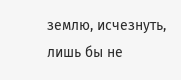землю, исчезнуть, лишь бы не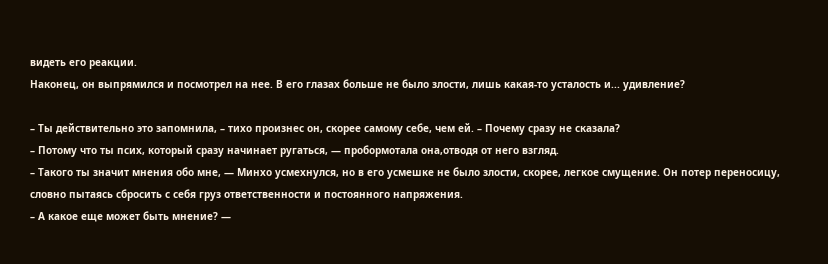видеть его реакции.
Наконец, он выпрямился и посмотрел на нее. В его глазах больше не было злости, лишь какая-то усталость и... удивление?

– Ты действительно это запомнила, – тихо произнес он, скорее самому себе, чем ей. – Почему сразу не сказала?
– Потому что ты псих, который сразу начинает ругаться, — пробормотала она,отводя от него взгляд.
– Такого ты значит мнения обо мне, — Минхо усмехнулся, но в его усмешке не было злости, скорее, легкое смущение. Он потер переносицу, словно пытаясь сбросить с себя груз ответственности и постоянного напряжения.
– А какое еще может быть мнение? —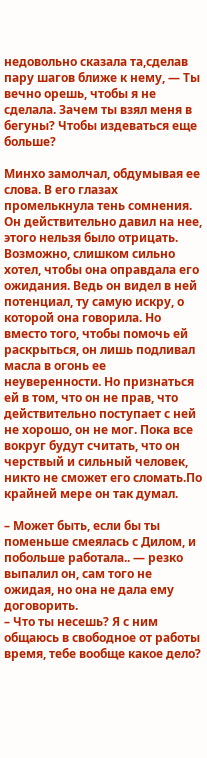недовольно сказала та,сделав пару шагов ближе к нему, — Ты вечно орешь, чтобы я не сделала. Зачем ты взял меня в бегуны? Чтобы издеваться еще больше?

Минхо замолчал, обдумывая ее слова. В его глазах промелькнула тень сомнения. Он действительно давил на нее, этого нельзя было отрицать. Возможно, слишком сильно хотел, чтобы она оправдала его ожидания. Ведь он видел в ней потенциал, ту самую искру, о которой она говорила. Но вместо того, чтобы помочь ей раскрыться, он лишь подливал масла в огонь ее неуверенности. Но признаться ей в том, что он не прав, что действительно поступает с ней не хорошо, он не мог. Пока все вокруг будут считать, что он черствый и сильный человек, никто не сможет его сломать.По крайней мере он так думал.

– Может быть, если бы ты поменьше смеялась с Дилом, и побольше работала.. — резко выпалил он, сам того не ожидая, но она не дала ему договорить.
– Что ты несешь? Я с ним общаюсь в свободное от работы время, тебе вообще какое дело?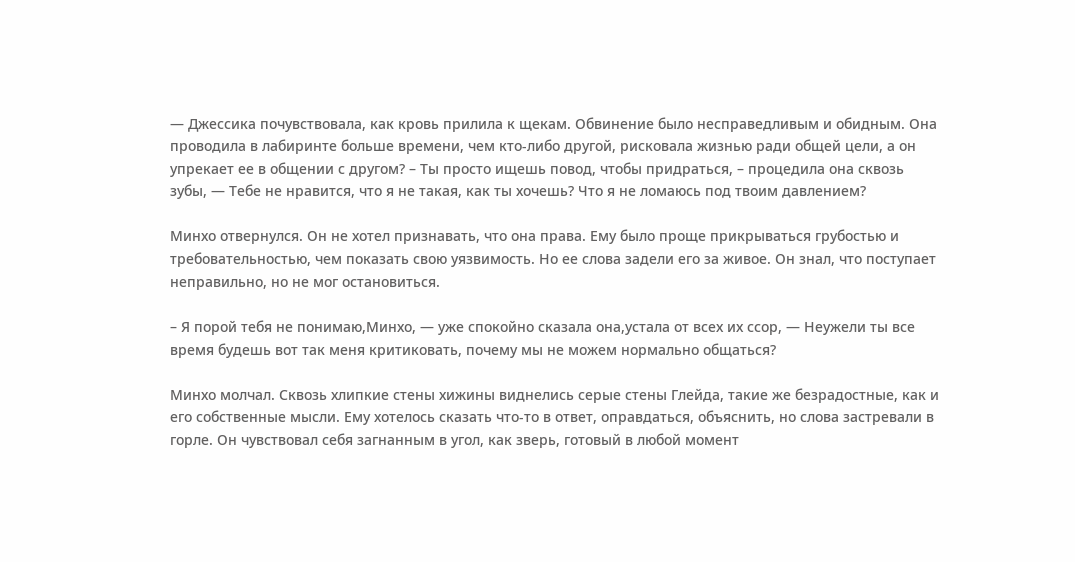— Джессика почувствовала, как кровь прилила к щекам. Обвинение было несправедливым и обидным. Она проводила в лабиринте больше времени, чем кто-либо другой, рисковала жизнью ради общей цели, а он упрекает ее в общении с другом? – Ты просто ищешь повод, чтобы придраться, – процедила она сквозь зубы, — Тебе не нравится, что я не такая, как ты хочешь? Что я не ломаюсь под твоим давлением?

Минхо отвернулся. Он не хотел признавать, что она права. Ему было проще прикрываться грубостью и требовательностью, чем показать свою уязвимость. Но ее слова задели его за живое. Он знал, что поступает неправильно, но не мог остановиться.

– Я порой тебя не понимаю,Минхо, — уже спокойно сказала она,устала от всех их ссор, — Неужели ты все время будешь вот так меня критиковать, почему мы не можем нормально общаться?

Минхо молчал. Сквозь хлипкие стены хижины виднелись серые стены Глейда, такие же безрадостные, как и его собственные мысли. Ему хотелось сказать что-то в ответ, оправдаться, объяснить, но слова застревали в горле. Он чувствовал себя загнанным в угол, как зверь, готовый в любой момент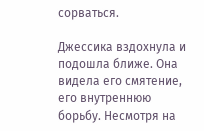сорваться.

Джессика вздохнула и подошла ближе. Она видела его смятение, его внутреннюю борьбу. Несмотря на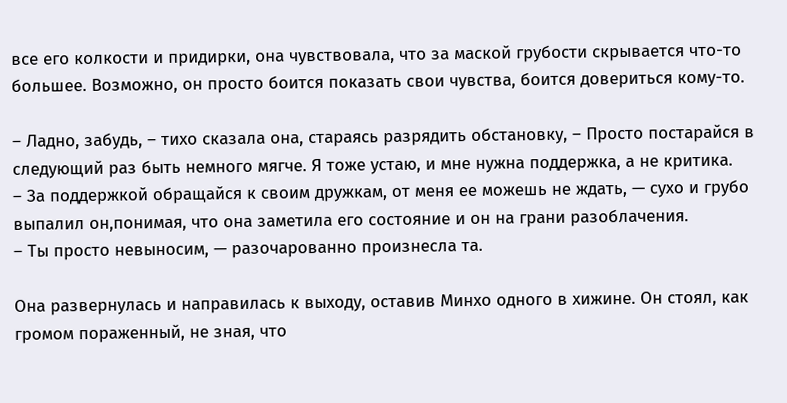все его колкости и придирки, она чувствовала, что за маской грубости скрывается что-то большее. Возможно, он просто боится показать свои чувства, боится довериться кому-то.

– Ладно, забудь, – тихо сказала она, стараясь разрядить обстановку, – Просто постарайся в следующий раз быть немного мягче. Я тоже устаю, и мне нужна поддержка, а не критика.
– За поддержкой обращайся к своим дружкам, от меня ее можешь не ждать, — сухо и грубо выпалил он,понимая, что она заметила его состояние и он на грани разоблачения.
– Ты просто невыносим, — разочарованно произнесла та.

Она развернулась и направилась к выходу, оставив Минхо одного в хижине. Он стоял, как громом пораженный, не зная, что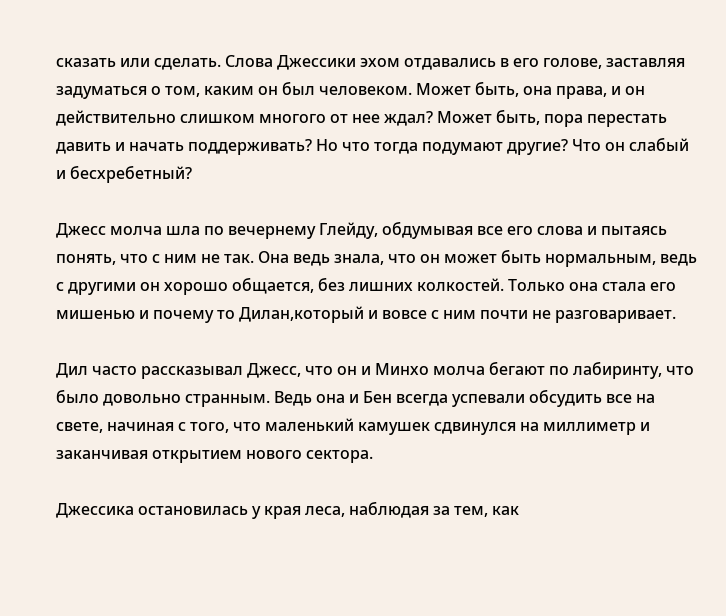сказать или сделать. Слова Джессики эхом отдавались в его голове, заставляя задуматься о том, каким он был человеком. Может быть, она права, и он действительно слишком многого от нее ждал? Может быть, пора перестать давить и начать поддерживать? Но что тогда подумают другие? Что он слабый и бесхребетный?

Джесс молча шла по вечернему Глейду, обдумывая все его слова и пытаясь понять, что с ним не так. Она ведь знала, что он может быть нормальным, ведь с другими он хорошо общается, без лишних колкостей. Только она стала его мишенью и почему то Дилан,который и вовсе с ним почти не разговаривает.

Дил часто рассказывал Джесс, что он и Минхо молча бегают по лабиринту, что было довольно странным. Ведь она и Бен всегда успевали обсудить все на свете, начиная с того, что маленький камушек сдвинулся на миллиметр и заканчивая открытием нового сектора.

Джессика остановилась у края леса, наблюдая за тем, как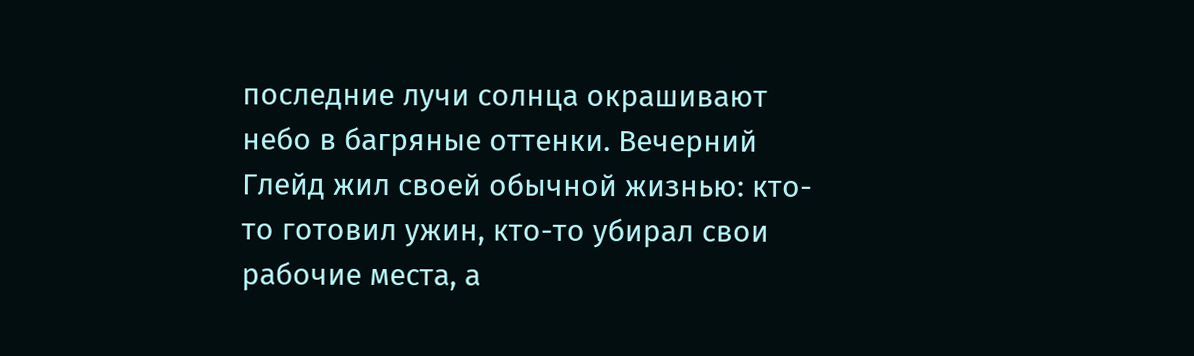последние лучи солнца окрашивают небо в багряные оттенки. Вечерний Глейд жил своей обычной жизнью: кто-то готовил ужин, кто-то убирал свои рабочие места, а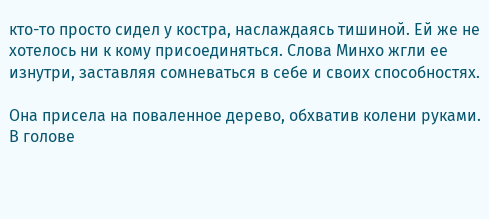кто-то просто сидел у костра, наслаждаясь тишиной. Ей же не хотелось ни к кому присоединяться. Слова Минхо жгли ее изнутри, заставляя сомневаться в себе и своих способностях.

Она присела на поваленное дерево, обхватив колени руками. В голове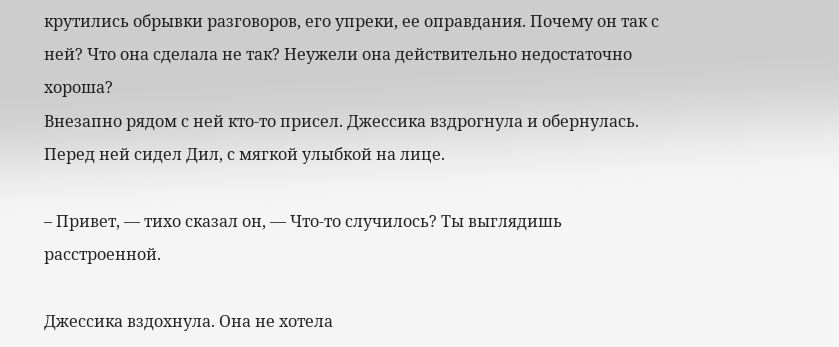крутились обрывки разговоров, его упреки, ее оправдания. Почему он так с ней? Что она сделала не так? Неужели она действительно недостаточно хороша?
Внезапно рядом с ней кто-то присел. Джессика вздрогнула и обернулась. Перед ней сидел Дил, с мягкой улыбкой на лице.

– Привет, — тихо сказал он, — Что-то случилось? Ты выглядишь расстроенной.

Джессика вздохнула. Она не хотела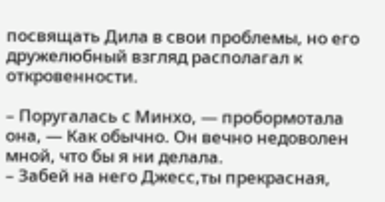посвящать Дила в свои проблемы, но его дружелюбный взгляд располагал к откровенности.

– Поругалась с Минхо, — пробормотала она, — Как обычно. Он вечно недоволен мной, что бы я ни делала.
– Забей на него Джесс,ты прекрасная,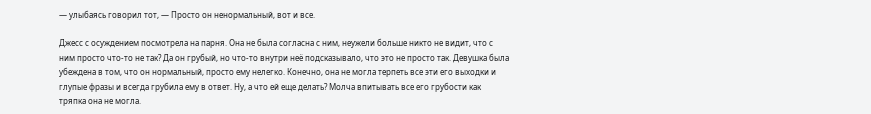— улыбаясь говорил тот, — Просто он ненормальный, вот и все.

Джесс с осуждением посмотрела на парня. Она не была согласна с ним, неужели больше никто не видит, что с ним просто что-то не так? Да он грубый, но что-то внутри неё подсказывало, что это не просто так. Девушка была убеждена в том, что он нормальный, просто ему нелегко. Конечно, она не могла терпеть все эти его выходки и глупые фразы и всегда грубила ему в ответ. Ну, а что ей еще делать? Молча впитывать все его грубости как тряпка она не могла.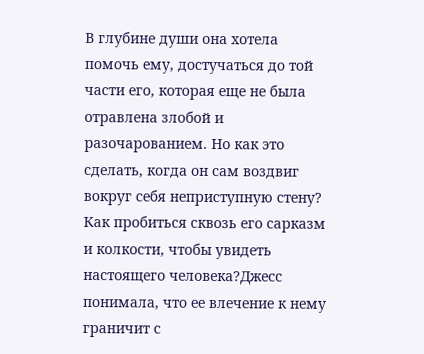В глубине души она хотела помочь ему, достучаться до той части его, которая еще не была отравлена злобой и разочарованием. Но как это сделать, когда он сам воздвиг вокруг себя неприступную стену? Как пробиться сквозь его сарказм и колкости, чтобы увидеть настоящего человека?Джесс понимала, что ее влечение к нему граничит с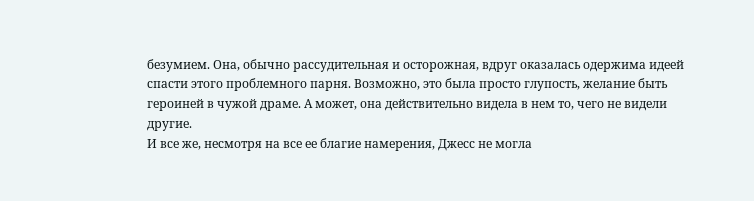безумием. Она, обычно рассудительная и осторожная, вдруг оказалась одержима идеей спасти этого проблемного парня. Возможно, это была просто глупость, желание быть героиней в чужой драме. А может, она действительно видела в нем то, чего не видели другие.
И все же, несмотря на все ее благие намерения, Джесс не могла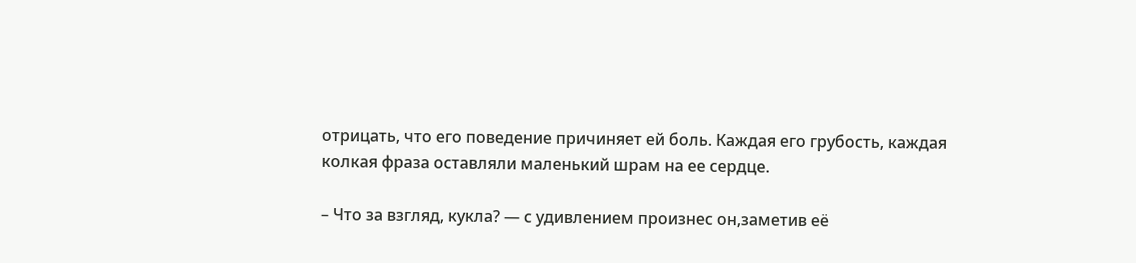отрицать, что его поведение причиняет ей боль. Каждая его грубость, каждая колкая фраза оставляли маленький шрам на ее сердце.

– Что за взгляд, кукла? — с удивлением произнес он,заметив её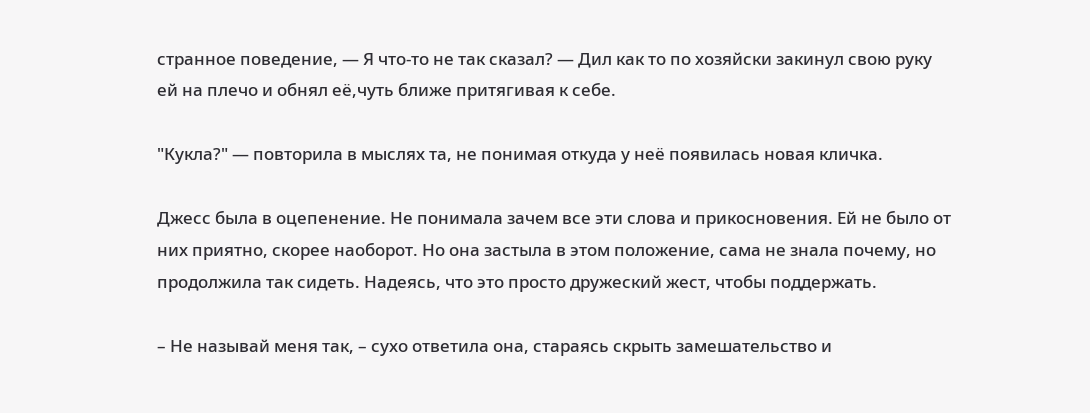странное поведение, — Я что-то не так сказал? — Дил как то по хозяйски закинул свою руку ей на плечо и обнял её,чуть ближе притягивая к себе.

"Кукла?" — повторила в мыслях та, не понимая откуда у неё появилась новая кличка.

Джесс была в оцепенение. Не понимала зачем все эти слова и прикосновения. Ей не было от них приятно, скорее наоборот. Но она застыла в этом положение, сама не знала почему, но продолжила так сидеть. Надеясь, что это просто дружеский жест, чтобы поддержать.

– Не называй меня так, – сухо ответила она, стараясь скрыть замешательство и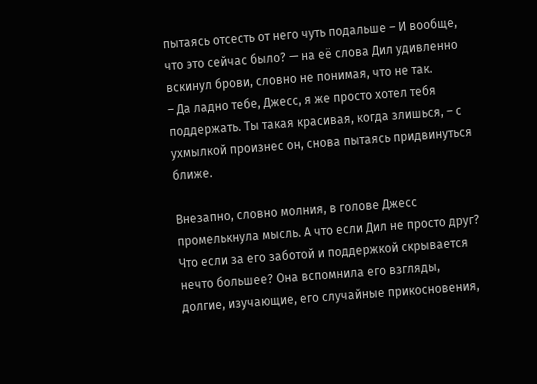пытаясь отсесть от него чуть подальше – И вообще, что это сейчас было? — на её слова Дил удивленно вскинул брови, словно не понимая, что не так.
– Да ладно тебе, Джесс, я же просто хотел тебя поддержать. Ты такая красивая, когда злишься, – с ухмылкой произнес он, снова пытаясь придвинуться ближе.

Внезапно, словно молния, в голове Джесс промелькнула мысль. А что если Дил не просто друг? Что если за его заботой и поддержкой скрывается нечто большее? Она вспомнила его взгляды, долгие, изучающие, его случайные прикосновения,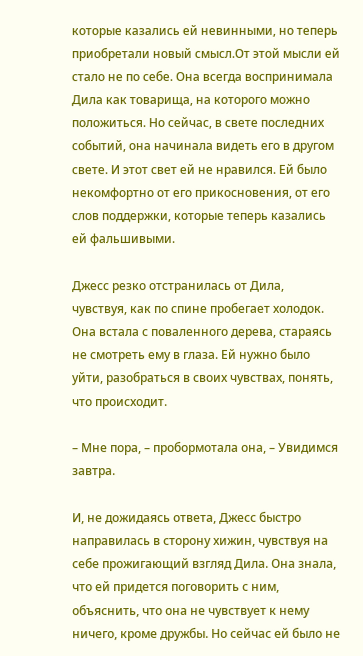которые казались ей невинными, но теперь приобретали новый смысл.От этой мысли ей стало не по себе. Она всегда воспринимала Дила как товарища, на которого можно положиться. Но сейчас, в свете последних событий, она начинала видеть его в другом свете. И этот свет ей не нравился. Ей было некомфортно от его прикосновения, от его слов поддержки, которые теперь казались ей фальшивыми.

Джесс резко отстранилась от Дила, чувствуя, как по спине пробегает холодок. Она встала с поваленного дерева, стараясь не смотреть ему в глаза. Ей нужно было уйти, разобраться в своих чувствах, понять, что происходит.

– Мне пора, – пробормотала она, – Увидимся завтра.

И, не дожидаясь ответа, Джесс быстро направилась в сторону хижин, чувствуя на себе прожигающий взгляд Дила. Она знала, что ей придется поговорить с ним, объяснить, что она не чувствует к нему ничего, кроме дружбы. Но сейчас ей было не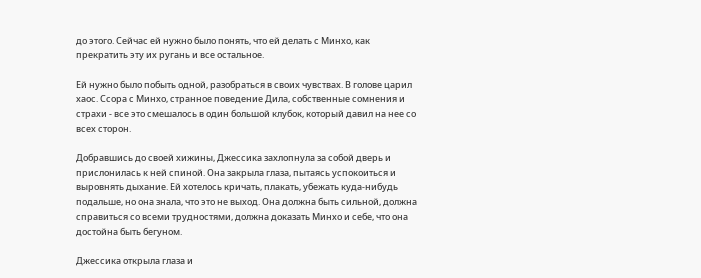до этого. Сейчас ей нужно было понять, что ей делать с Минхо, как прекратить эту их ругань и все остальное.

Ей нужно было побыть одной, разобраться в своих чувствах. В голове царил хаос. Ссора с Минхо, странное поведение Дила, собственные сомнения и страхи - все это смешалось в один большой клубок, который давил на нее со всех сторон.

Добравшись до своей хижины, Джессика захлопнула за собой дверь и прислонилась к ней спиной. Она закрыла глаза, пытаясь успокоиться и выровнять дыхание. Ей хотелось кричать, плакать, убежать куда-нибудь подальше, но она знала, что это не выход. Она должна быть сильной, должна справиться со всеми трудностями, должна доказать Минхо и себе, что она достойна быть бегуном.

Джессика открыла глаза и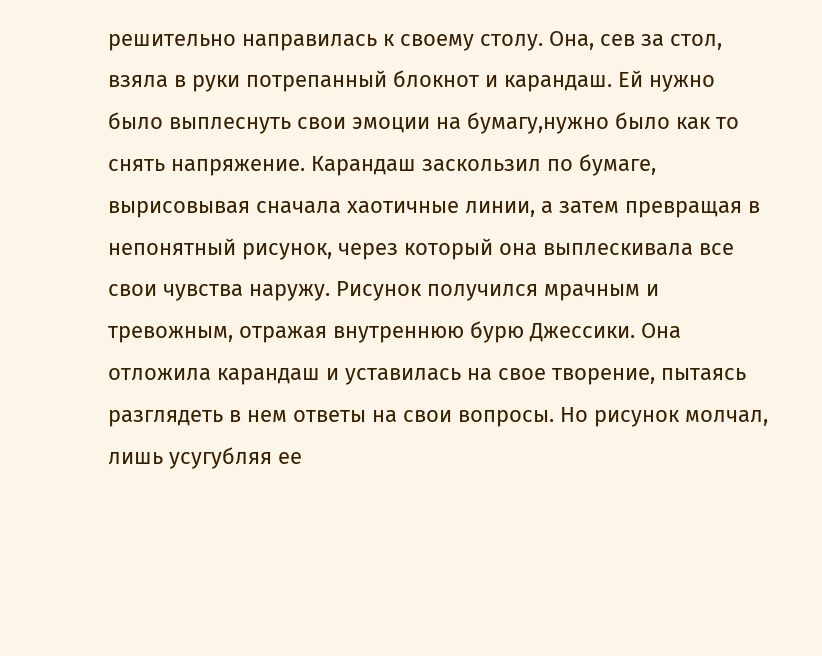решительно направилась к своему столу. Она, сев за стол, взяла в руки потрепанный блокнот и карандаш. Ей нужно было выплеснуть свои эмоции на бумагу,нужно было как то снять напряжение. Карандаш заскользил по бумаге, вырисовывая сначала хаотичные линии, а затем превращая в непонятный рисунок, через который она выплескивала все свои чувства наружу. Рисунок получился мрачным и тревожным, отражая внутреннюю бурю Джессики. Она отложила карандаш и уставилась на свое творение, пытаясь разглядеть в нем ответы на свои вопросы. Но рисунок молчал, лишь усугубляя ее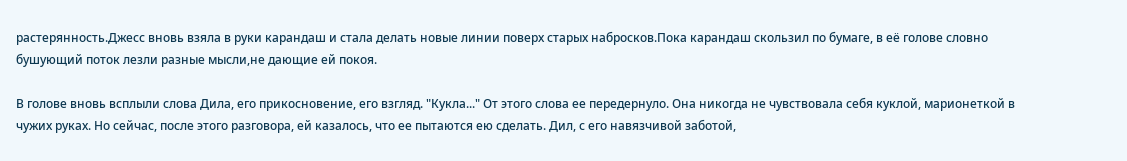растерянность.Джесс вновь взяла в руки карандаш и стала делать новые линии поверх старых набросков.Пока карандаш скользил по бумаге, в её голове словно бушующий поток лезли разные мысли,не дающие ей покоя.

В голове вновь всплыли слова Дила, его прикосновение, его взгляд. "Кукла..." От этого слова ее передернуло. Она никогда не чувствовала себя куклой, марионеткой в чужих руках. Но сейчас, после этого разговора, ей казалось, что ее пытаются ею сделать. Дил, с его навязчивой заботой,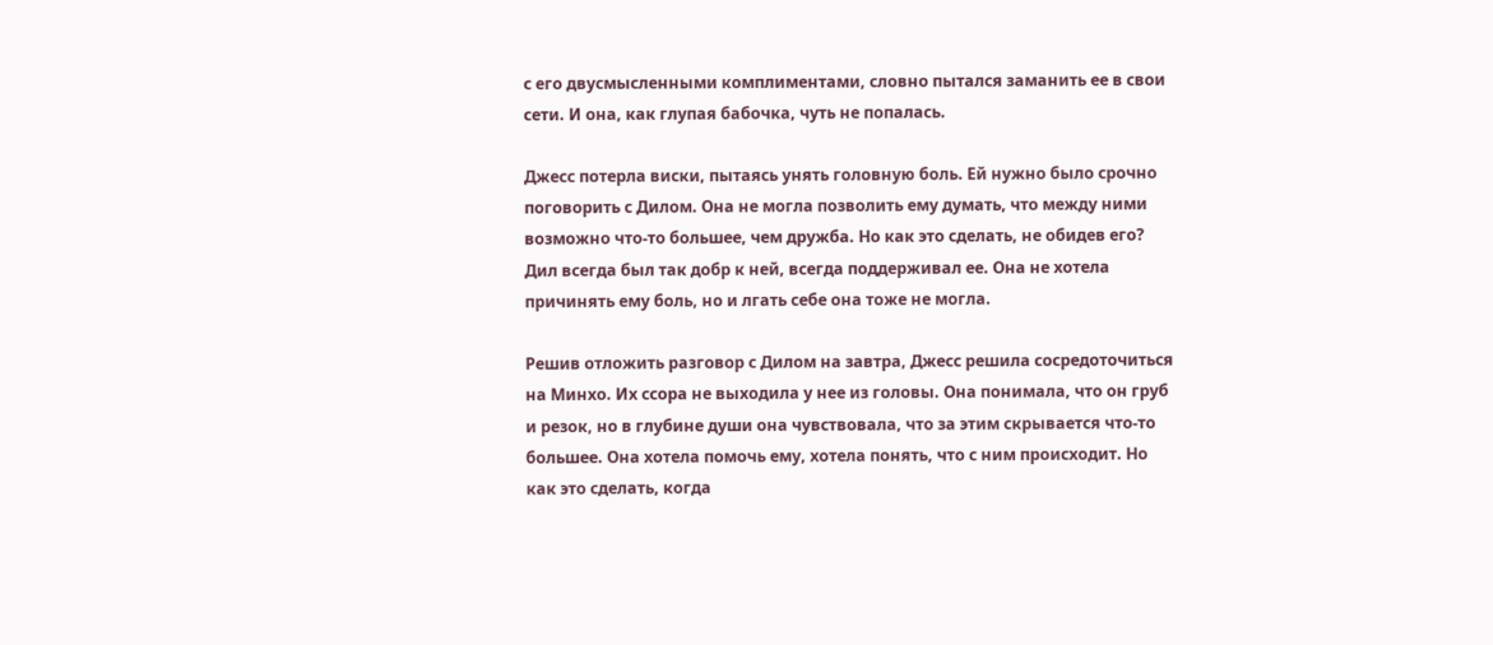с его двусмысленными комплиментами, словно пытался заманить ее в свои сети. И она, как глупая бабочка, чуть не попалась.

Джесс потерла виски, пытаясь унять головную боль. Ей нужно было срочно поговорить с Дилом. Она не могла позволить ему думать, что между ними возможно что-то большее, чем дружба. Но как это сделать, не обидев его? Дил всегда был так добр к ней, всегда поддерживал ее. Она не хотела причинять ему боль, но и лгать себе она тоже не могла.

Решив отложить разговор с Дилом на завтра, Джесс решила сосредоточиться на Минхо. Их ссора не выходила у нее из головы. Она понимала, что он груб и резок, но в глубине души она чувствовала, что за этим скрывается что-то большее. Она хотела помочь ему, хотела понять, что с ним происходит. Но как это сделать, когда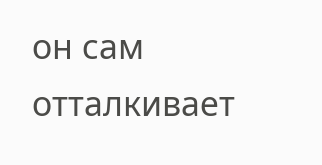он сам отталкивает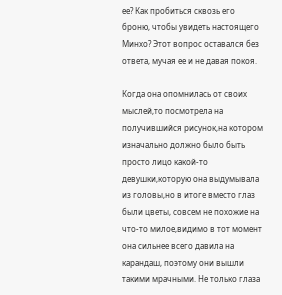ее? Как пробиться сквозь его броню, чтобы увидеть настоящего Минхо? Этот вопрос оставался без ответа, мучая ее и не давая покоя.

Когда она опомнилась от своих мыслей,то посмотрела на получившийся рисунок,на котором изначально должно было быть просто лицо какой-то девушки,которую она выдумывала из головы,но в итоге вместо глаз были цветы, совсем не похожие на что-то милое,видимо в тот момент она сильнее всего давила на карандаш, поэтому они вышли такими мрачными. Не только глаза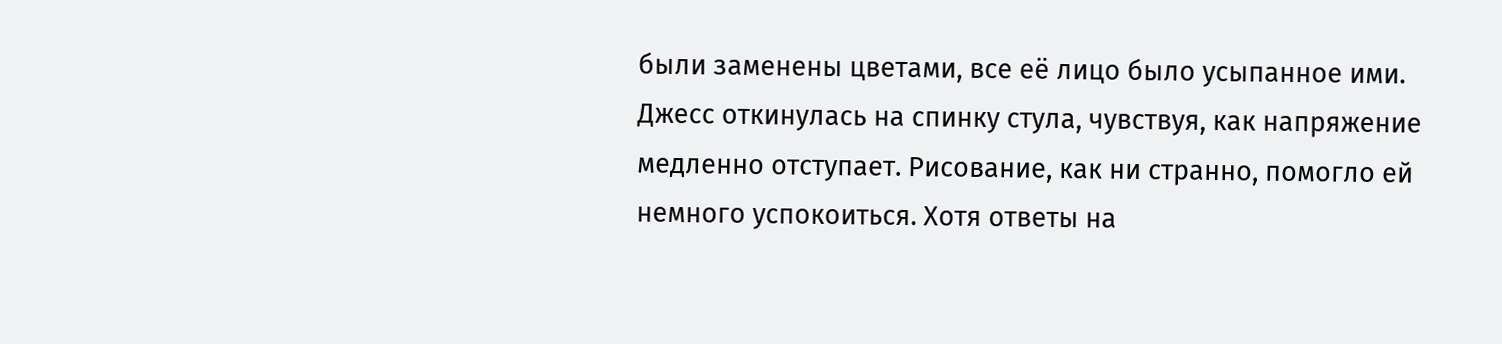были заменены цветами, все её лицо было усыпанное ими. Джесс откинулась на спинку стула, чувствуя, как напряжение медленно отступает. Рисование, как ни странно, помогло ей немного успокоиться. Хотя ответы на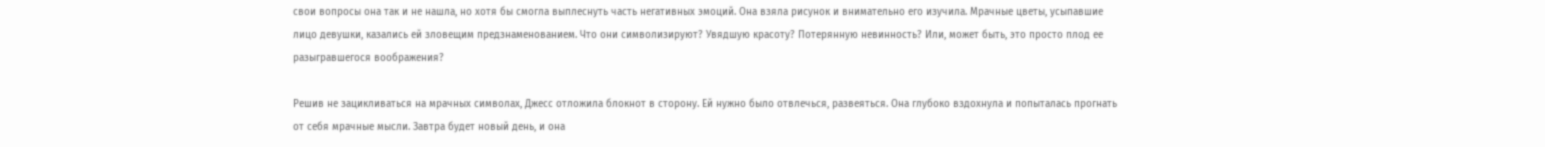свои вопросы она так и не нашла, но хотя бы смогла выплеснуть часть негативных эмоций. Она взяла рисунок и внимательно его изучила. Мрачные цветы, усыпавшие лицо девушки, казались ей зловещим предзнаменованием. Что они символизируют? Увядшую красоту? Потерянную невинность? Или, может быть, это просто плод ее разыгравшегося воображения?

Решив не зацикливаться на мрачных символах, Джесс отложила блокнот в сторону. Ей нужно было отвлечься, развеяться. Она глубоко вздохнула и попыталась прогнать от себя мрачные мысли. Завтра будет новый день, и она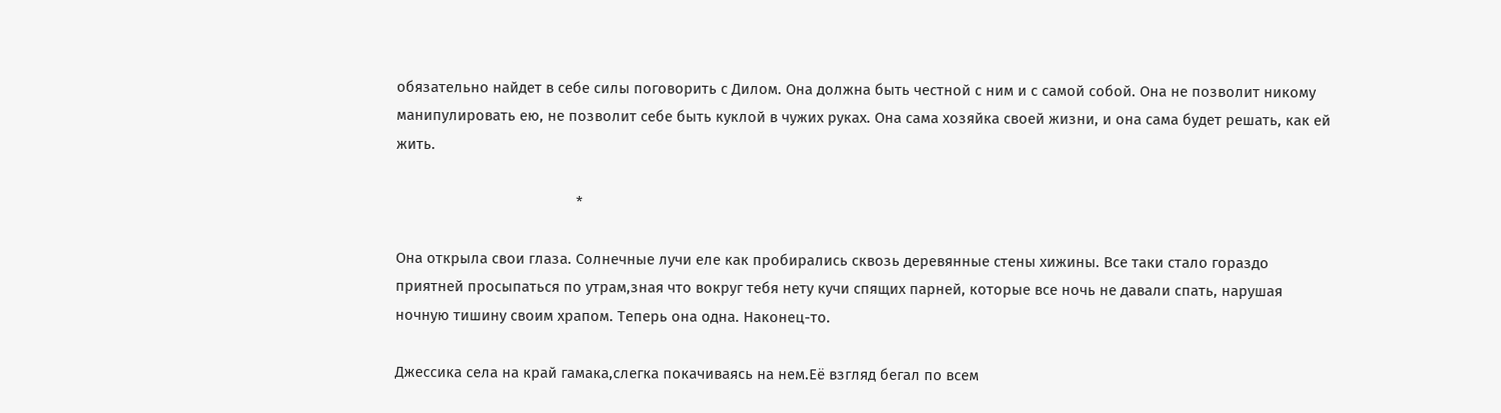обязательно найдет в себе силы поговорить с Дилом. Она должна быть честной с ним и с самой собой. Она не позволит никому манипулировать ею, не позволит себе быть куклой в чужих руках. Она сама хозяйка своей жизни, и она сама будет решать, как ей жить.

                                             *

Она открыла свои глаза. Солнечные лучи еле как пробирались сквозь деревянные стены хижины. Все таки стало гораздо приятней просыпаться по утрам,зная что вокруг тебя нету кучи спящих парней, которые все ночь не давали спать, нарушая ночную тишину своим храпом. Теперь она одна. Наконец-то.

Джессика села на край гамака,слегка покачиваясь на нем.Её взгляд бегал по всем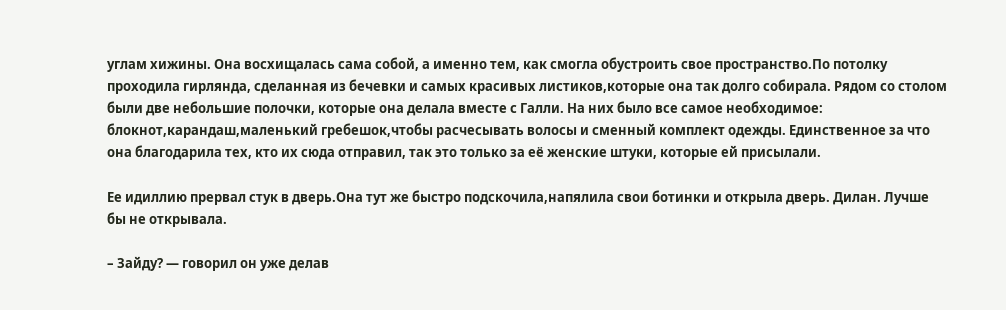углам хижины. Она восхищалась сама собой, а именно тем, как смогла обустроить свое пространство.По потолку проходила гирлянда, сделанная из бечевки и самых красивых листиков,которые она так долго собирала. Рядом со столом были две небольшие полочки, которые она делала вместе с Галли. На них было все самое необходимое: блокнот,карандаш,маленький гребешок,чтобы расчесывать волосы и сменный комплект одежды. Единственное за что она благодарила тех, кто их сюда отправил, так это только за её женские штуки, которые ей присылали.

Ее идиллию прервал стук в дверь.Она тут же быстро подскочила,напялила свои ботинки и открыла дверь. Дилан. Лучше бы не открывала.

– Зайду? — говорил он уже делав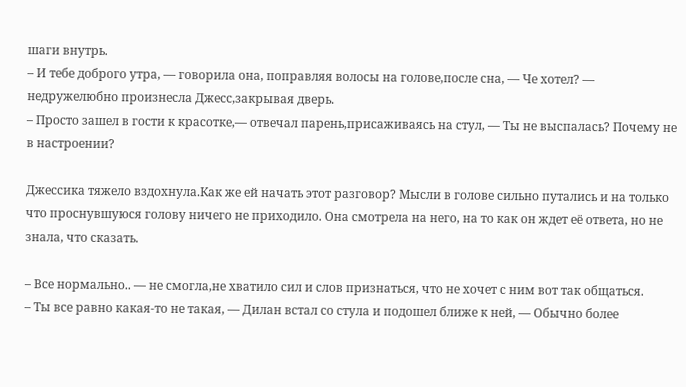шаги внутрь.
– И тебе доброго утра, — говорила она, поправляя волосы на голове,после сна, — Че хотел? — недружелюбно произнесла Джесс,закрывая дверь.
– Просто зашел в гости к красотке,— отвечал парень,присаживаясь на стул, — Ты не выспалась? Почему не в настроении?

Джессика тяжело вздохнула.Как же ей начать этот разговор? Мысли в голове сильно путались и на только что проснувшуюся голову ничего не приходило. Она смотрела на него, на то как он ждет её ответа, но не знала, что сказать.

– Все нормально.. — не смогла,не хватило сил и слов признаться, что не хочет с ним вот так общаться.
– Ты все равно какая-то не такая, — Дилан встал со стула и подошел ближе к ней, — Обычно более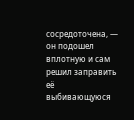сосредоточена, — он подошел вплотную и сам решил заправить её выбивающуюся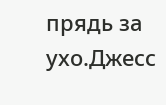прядь за ухо.Джесс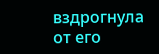вздрогнула от его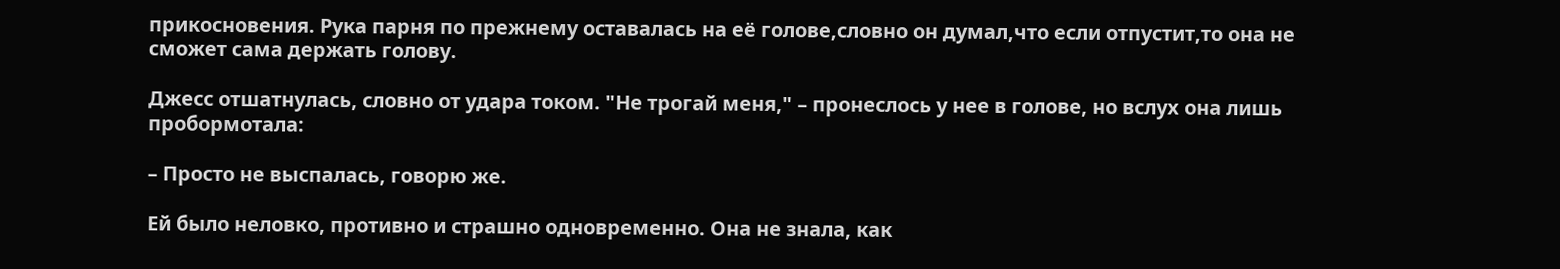прикосновения. Рука парня по прежнему оставалась на её голове,словно он думал,что если отпустит,то она не сможет сама держать голову.

Джесс отшатнулась, словно от удара током. "Не трогай меня," – пронеслось у нее в голове, но вслух она лишь пробормотала:

– Просто не выспалась, говорю же.

Ей было неловко, противно и страшно одновременно. Она не знала, как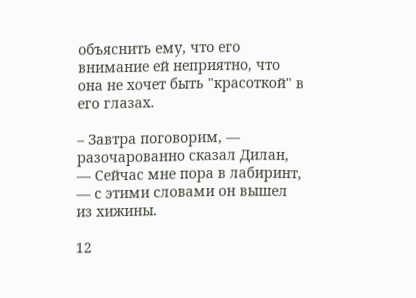объяснить ему, что его внимание ей неприятно, что она не хочет быть "красоткой" в его глазах.

– Завтра поговорим, — разочарованно сказал Дилан, — Сейчас мне пора в лабиринт, — с этими словами он вышел из хижины.

12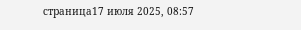страница17 июля 2025, 08:57